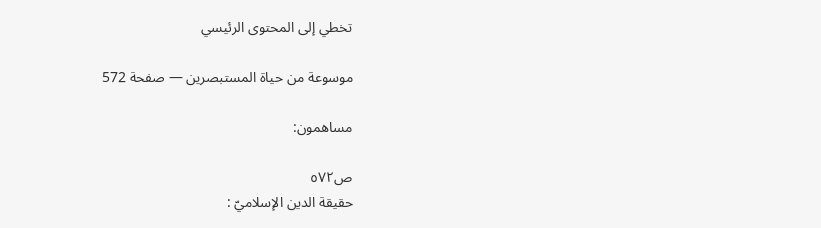تخطي إلى المحتوى الرئيسي

موسوعة من حياة المستبصرين — صفحة 572

مساهمون:

ص٥٧٢
حقيقة الدين الإسلاميّ :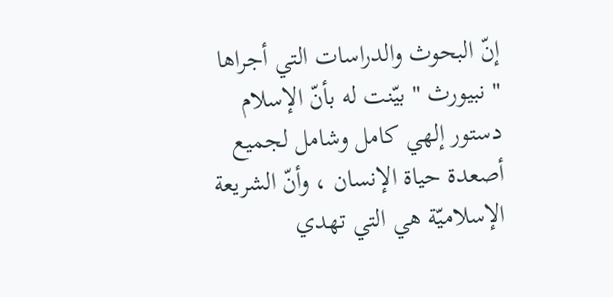إنّ البحوث والدراسات التي أجراها " نبيورث " بيّنت له بأنّ الإسلام دستور إلهي كامل وشامل لجميع أصعدة حياة الإنسان ، وأنّ الشريعة الإسلاميّة هي التي تهدي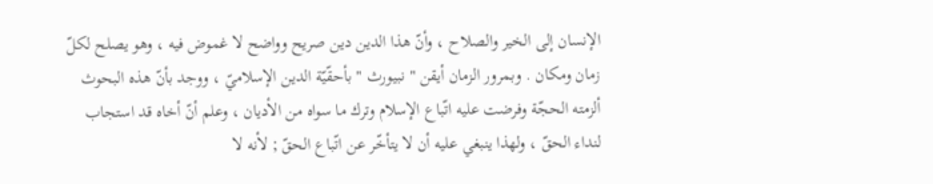الإنسان إلى الخير والصلاح ، وأنّ هذا الدين دين صريح وواضح لا غموض فيه ، وهو يصلح لكلّ زمان ومكان . وبمرور الزمان أيقن " نبيورث " بأحقّيّة الدين الإسلاميّ ، ووجد بأنّ هذه البحوث ألزمته الحجّة وفرضت عليه اتّباع الإسلام وترك ما سواه من الأديان ، وعلم أنّ أخاه قد استجاب لنداء الحقّ ، ولهذا ينبغي عليه أن لا يتأخّر عن اتّباع الحقّ ; لأنه لا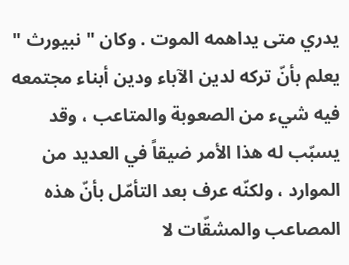يدري متى يداهمه الموت . وكان " نبيورث " يعلم بأنّ تركه لدين الآباء ودين أبناء مجتمعه فيه شيء من الصعوبة والمتاعب ، وقد يسبّب له هذا الأمر ضيقاً في العديد من الموارد ، ولكنّه عرف بعد التأمّل بأنّ هذه المصاعب والمشقّات لا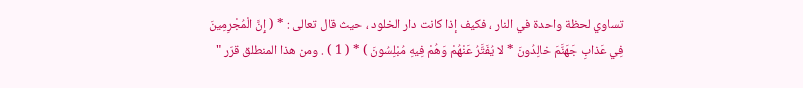تساوي لحظة واحدة في النار ، فكيف إذا كانت دار الخلود ، حيث قال تعالى : * ( إِنَّ الْمُجْرِمِينَ فِي عَذابِ جَهَنَّمَ خالِدُونَ * لا يُفَتَّرُ عَنْهُمْ وَهُمْ فِيهِ مُبْلِسُونَ ) * ( 1 ) . ومن هذا المنطلق قرّر "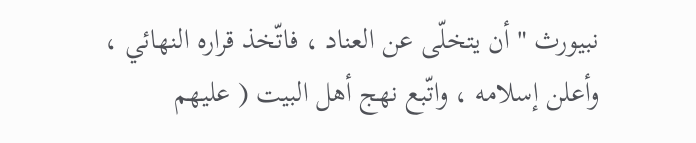نبيورث " أن يتخلّى عن العناد ، فاتّخذ قراره النهائي ، وأعلن إسلامه ، واتّبع نهج أهل البيت ( عليهم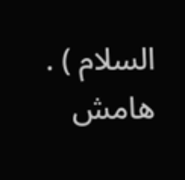السلام ) .
هامش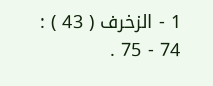1 - الزخرف ( 43 ) : 74 - 75 .